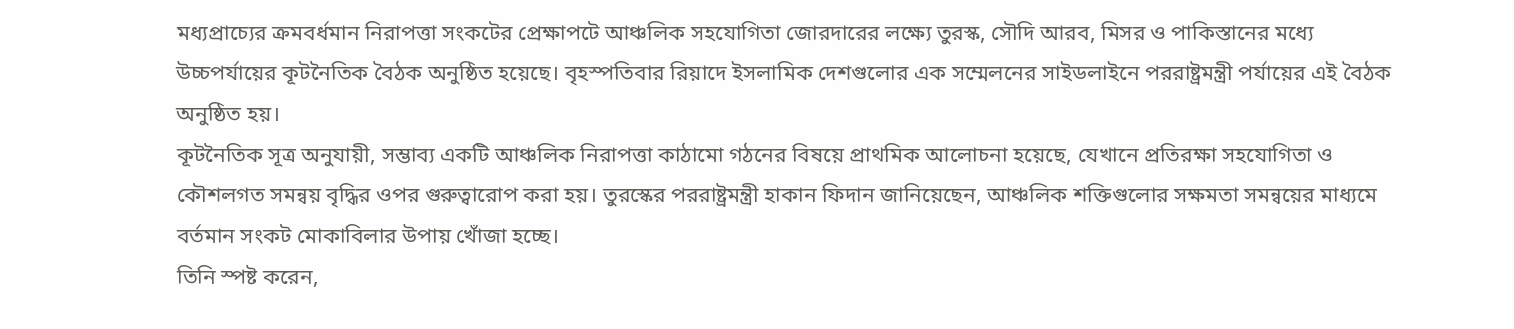মধ্যপ্রাচ্যের ক্রমবর্ধমান নিরাপত্তা সংকটের প্রেক্ষাপটে আঞ্চলিক সহযোগিতা জোরদারের লক্ষ্যে তুরস্ক, সৌদি আরব, মিসর ও পাকিস্তানের মধ্যে উচ্চপর্যায়ের কূটনৈতিক বৈঠক অনুষ্ঠিত হয়েছে। বৃহস্পতিবার রিয়াদে ইসলামিক দেশগুলোর এক সম্মেলনের সাইডলাইনে পররাষ্ট্রমন্ত্রী পর্যায়ের এই বৈঠক অনুষ্ঠিত হয়।
কূটনৈতিক সূত্র অনুযায়ী, সম্ভাব্য একটি আঞ্চলিক নিরাপত্তা কাঠামো গঠনের বিষয়ে প্রাথমিক আলোচনা হয়েছে, যেখানে প্রতিরক্ষা সহযোগিতা ও কৌশলগত সমন্বয় বৃদ্ধির ওপর গুরুত্বারোপ করা হয়। তুরস্কের পররাষ্ট্রমন্ত্রী হাকান ফিদান জানিয়েছেন, আঞ্চলিক শক্তিগুলোর সক্ষমতা সমন্বয়ের মাধ্যমে বর্তমান সংকট মোকাবিলার উপায় খোঁজা হচ্ছে।
তিনি স্পষ্ট করেন,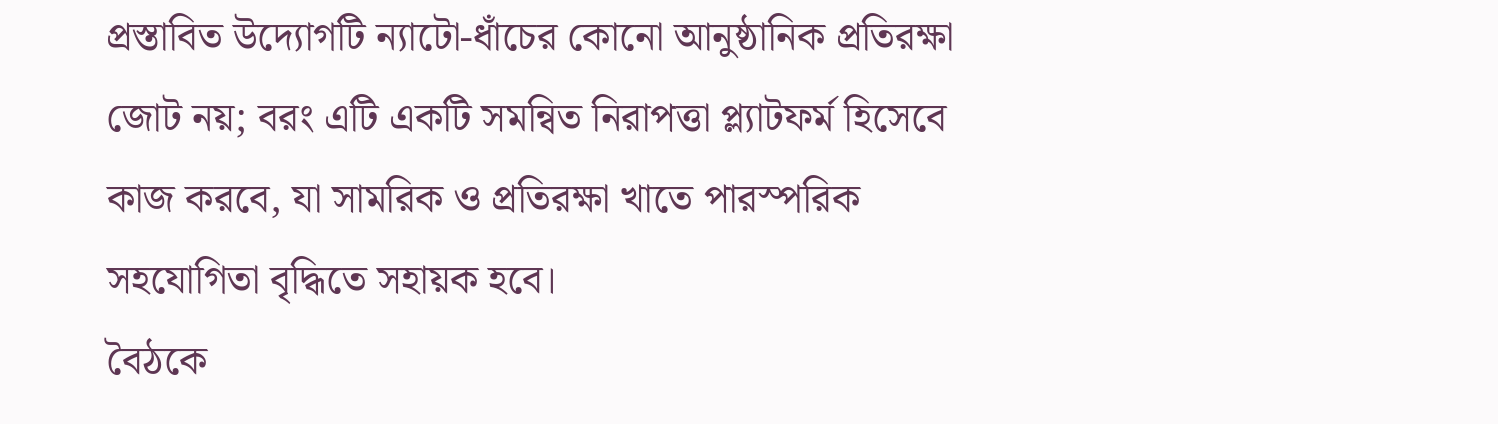প্রস্তাবিত উদ্যোগটি ন্যাটো-ধাঁচের কোনো আনুষ্ঠানিক প্রতিরক্ষা জোট নয়; বরং এটি একটি সমন্বিত নিরাপত্তা প্ল্যাটফর্ম হিসেবে কাজ করবে, যা সামরিক ও প্রতিরক্ষা খাতে পারস্পরিক সহযোগিতা বৃদ্ধিতে সহায়ক হবে।
বৈঠকে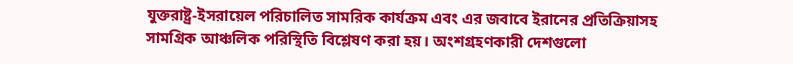যুক্তরাষ্ট্র-ইসরায়েল পরিচালিত সামরিক কার্যক্রম এবং এর জবাবে ইরানের প্রতিক্রিয়াসহ সামগ্রিক আঞ্চলিক পরিস্থিতি বিশ্লেষণ করা হয়। অংশগ্রহণকারী দেশগুলো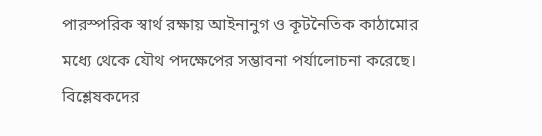পারস্পরিক স্বার্থ রক্ষায় আইনানুগ ও কূটনৈতিক কাঠামোর মধ্যে থেকে যৌথ পদক্ষেপের সম্ভাবনা পর্যালোচনা করেছে।
বিশ্লেষকদের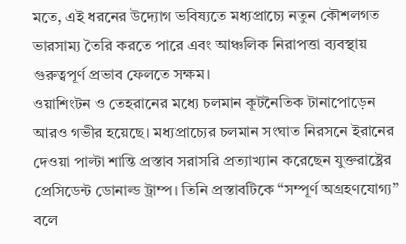মতে, এই ধরনের উদ্যোগ ভবিষ্যতে মধ্যপ্রাচ্যে নতুন কৌশলগত ভারসাম্য তৈরি করতে পারে এবং আঞ্চলিক নিরাপত্তা ব্যবস্থায় গুরুত্বপূর্ণ প্রভাব ফেলতে সক্ষম।
ওয়াশিংটন ও তেহরানের মধ্যে চলমান কূটনৈতিক টানাপোড়েন আরও গভীর হয়েছে। মধ্যপ্রাচ্যের চলমান সংঘাত নিরসনে ইরানের দেওয়া পাল্টা শান্তি প্রস্তাব সরাসরি প্রত্যাখ্যান করেছেন যুক্তরাষ্ট্রের প্রেসিডেন্ট ডোনাল্ড ট্রাম্প। তিনি প্রস্তাবটিকে “সম্পূর্ণ অগ্রহণযোগ্য” বলে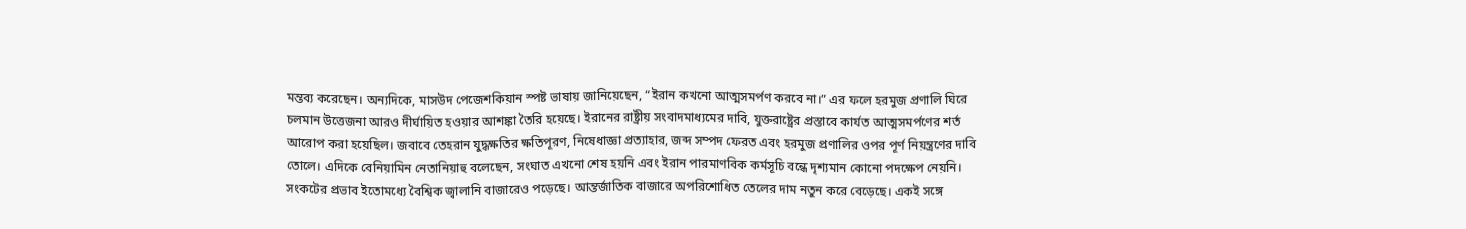মন্তব্য করেছেন। অন্যদিকে, মাসউদ পেজেশকিয়ান স্পষ্ট ভাষায় জানিয়েছেন, “ইরান কখনো আত্মসমর্পণ করবে না।” এর ফলে হরমুজ প্রণালি ঘিরে চলমান উত্তেজনা আরও দীর্ঘায়িত হওয়ার আশঙ্কা তৈরি হয়েছে। ইরানের রাষ্ট্রীয় সংবাদমাধ্যমের দাবি, যুক্তরাষ্ট্রের প্রস্তাবে কার্যত আত্মসমর্পণের শর্ত আরোপ করা হয়েছিল। জবাবে তেহরান যুদ্ধক্ষতির ক্ষতিপূরণ, নিষেধাজ্ঞা প্রত্যাহার, জব্দ সম্পদ ফেরত এবং হরমুজ প্রণালির ওপর পূর্ণ নিয়ন্ত্রণের দাবি তোলে। এদিকে বেনিয়ামিন নেতানিয়াহু বলেছেন, সংঘাত এখনো শেষ হয়নি এবং ইরান পারমাণবিক কর্মসূচি বন্ধে দৃশ্যমান কোনো পদক্ষেপ নেয়নি। সংকটের প্রভাব ইতোমধ্যে বৈশ্বিক জ্বালানি বাজারেও পড়েছে। আন্তর্জাতিক বাজারে অপরিশোধিত তেলের দাম নতুন করে বেড়েছে। একই সঙ্গে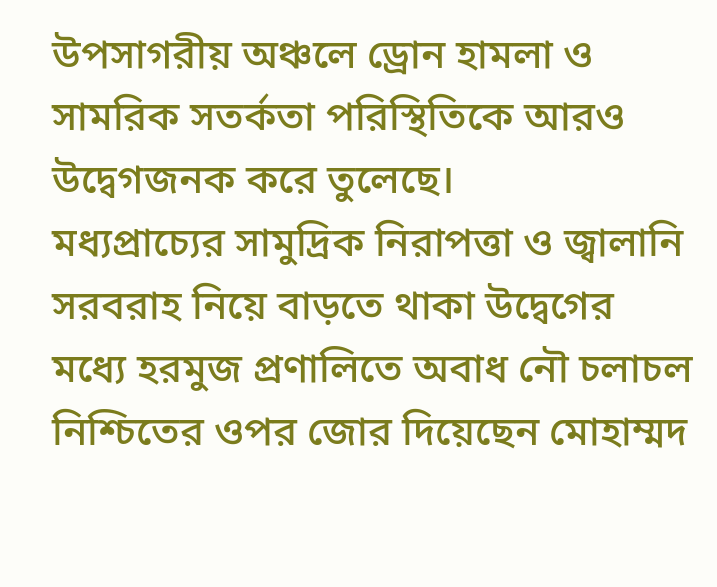উপসাগরীয় অঞ্চলে ড্রোন হামলা ও সামরিক সতর্কতা পরিস্থিতিকে আরও উদ্বেগজনক করে তুলেছে।
মধ্যপ্রাচ্যের সামুদ্রিক নিরাপত্তা ও জ্বালানি সরবরাহ নিয়ে বাড়তে থাকা উদ্বেগের মধ্যে হরমুজ প্রণালিতে অবাধ নৌ চলাচল নিশ্চিতের ওপর জোর দিয়েছেন মোহাম্মদ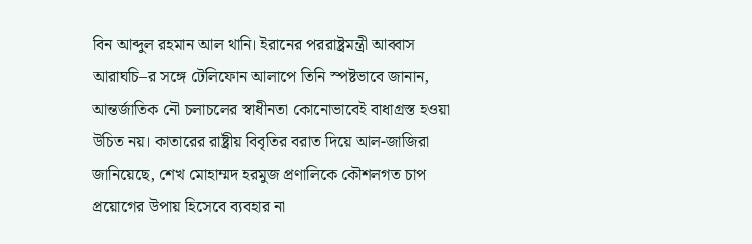বিন আব্দুল রহমান আল থানি। ইরানের পররাষ্ট্রমন্ত্রী আব্বাস আরাঘচি–র সঙ্গে টেলিফোন আলাপে তিনি স্পষ্টভাবে জানান, আন্তর্জাতিক নৌ চলাচলের স্বাধীনতা কোনোভাবেই বাধাগ্রস্ত হওয়া উচিত নয়। কাতারের রাষ্ট্রীয় বিবৃতির বরাত দিয়ে আল-জাজিরা জানিয়েছে, শেখ মোহাম্মদ হরমুজ প্রণালিকে কৌশলগত চাপ প্রয়োগের উপায় হিসেবে ব্যবহার না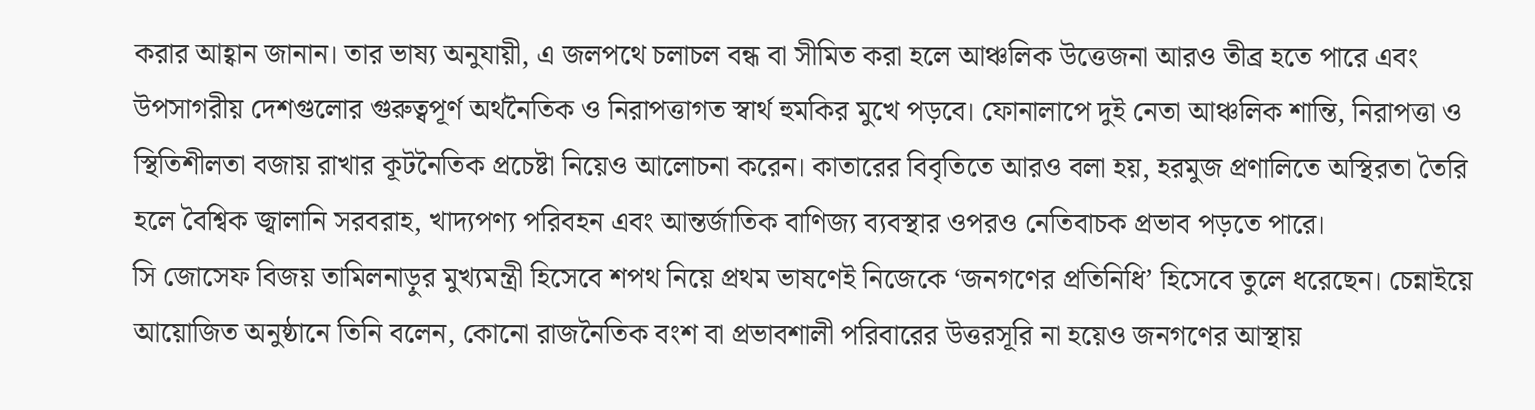করার আহ্বান জানান। তার ভাষ্য অনুযায়ী, এ জলপথে চলাচল বন্ধ বা সীমিত করা হলে আঞ্চলিক উত্তেজনা আরও তীব্র হতে পারে এবং উপসাগরীয় দেশগুলোর গুরুত্বপূর্ণ অর্থনৈতিক ও নিরাপত্তাগত স্বার্থ হুমকির মুখে পড়বে। ফোনালাপে দুই নেতা আঞ্চলিক শান্তি, নিরাপত্তা ও স্থিতিশীলতা বজায় রাখার কূটনৈতিক প্রচেষ্টা নিয়েও আলোচনা করেন। কাতারের বিবৃতিতে আরও বলা হয়, হরমুজ প্রণালিতে অস্থিরতা তৈরি হলে বৈশ্বিক জ্বালানি সরবরাহ, খাদ্যপণ্য পরিবহন এবং আন্তর্জাতিক বাণিজ্য ব্যবস্থার ওপরও নেতিবাচক প্রভাব পড়তে পারে।
সি জোসেফ বিজয় তামিলনাড়ুর মুখ্যমন্ত্রী হিসেবে শপথ নিয়ে প্রথম ভাষণেই নিজেকে ‘জনগণের প্রতিনিধি’ হিসেবে তুলে ধরেছেন। চেন্নাইয়ে আয়োজিত অনুষ্ঠানে তিনি বলেন, কোনো রাজনৈতিক বংশ বা প্রভাবশালী পরিবারের উত্তরসূরি না হয়েও জনগণের আস্থায়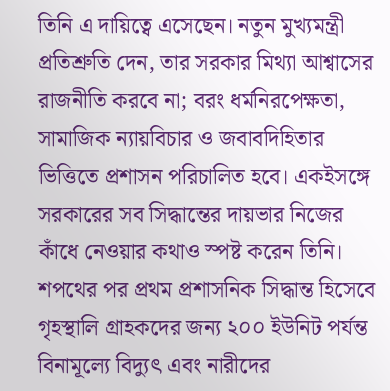তিনি এ দায়িত্বে এসেছেন। নতুন মুখ্যমন্ত্রী প্রতিশ্রুতি দেন, তার সরকার মিথ্যা আশ্বাসের রাজনীতি করবে না; বরং ধর্মনিরপেক্ষতা, সামাজিক ন্যায়বিচার ও জবাবদিহিতার ভিত্তিতে প্রশাসন পরিচালিত হবে। একইসঙ্গে সরকারের সব সিদ্ধান্তের দায়ভার নিজের কাঁধে নেওয়ার কথাও স্পষ্ট করেন তিনি। শপথের পর প্রথম প্রশাসনিক সিদ্ধান্ত হিসেবে গৃহস্থালি গ্রাহকদের জন্য ২০০ ইউনিট পর্যন্ত বিনামূল্যে বিদ্যুৎ এবং নারীদের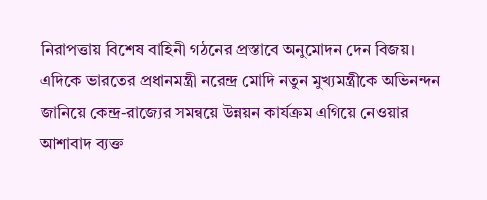নিরাপত্তায় বিশেষ বাহিনী গঠনের প্রস্তাবে অনুমোদন দেন বিজয়। এদিকে ভারতের প্রধানমন্ত্রী নরেন্দ্র মোদি নতুন মুখ্যমন্ত্রীকে অভিনন্দন জানিয়ে কেন্দ্র-রাজ্যের সমন্বয়ে উন্নয়ন কার্যক্রম এগিয়ে নেওয়ার আশাবাদ ব্যক্ত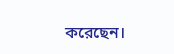করেছেন।